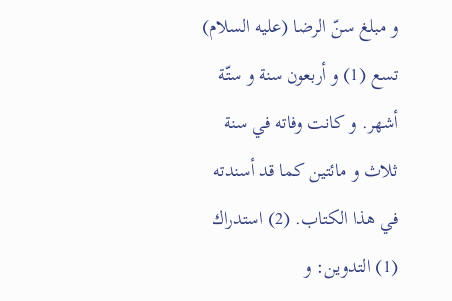و مبلغ سنّ الرضا (عليه السلام) تسع (1) و أربعون سنة و ستّة أشهر. و كانت وفاته في سنة ثلاث و مائتين كما قد أسندته في هذا الكتاب. (2) استدراك
(1) التدوين: و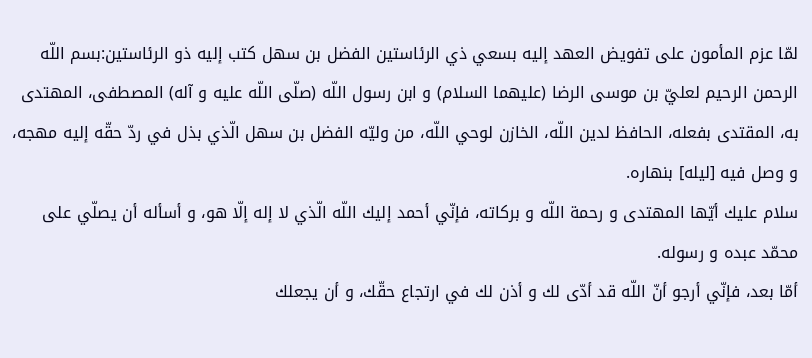لمّا عزم المأمون على تفويض العهد إليه بسعي ذي الرئاستين الفضل بن سهل كتب إليه ذو الرئاستين:بسم اللّه الرحمن الرحيم لعليّ بن موسى الرضا (عليهما السلام) و ابن رسول اللّه (صلّى اللّه عليه و آله) المصطفى، المهتدى به، المقتدى بفعله، الحافظ لدين اللّه، الخازن لوحي اللّه، من وليّه الفضل بن سهل الّذي بذل في ردّ حقّه إليه مهجه، و وصل فيه [ليله] بنهاره.
سلام عليك أيّها المهتدى و رحمة اللّه و بركاته، فإنّي أحمد إليك اللّه الّذي لا إله إلّا هو، و أسأله أن يصلّي على محمّد عبده و رسوله.
أمّا بعد، فإنّي أرجو أنّ اللّه قد أدّى لك و أذن لك في ارتجاع حقّك، و أن يجعلك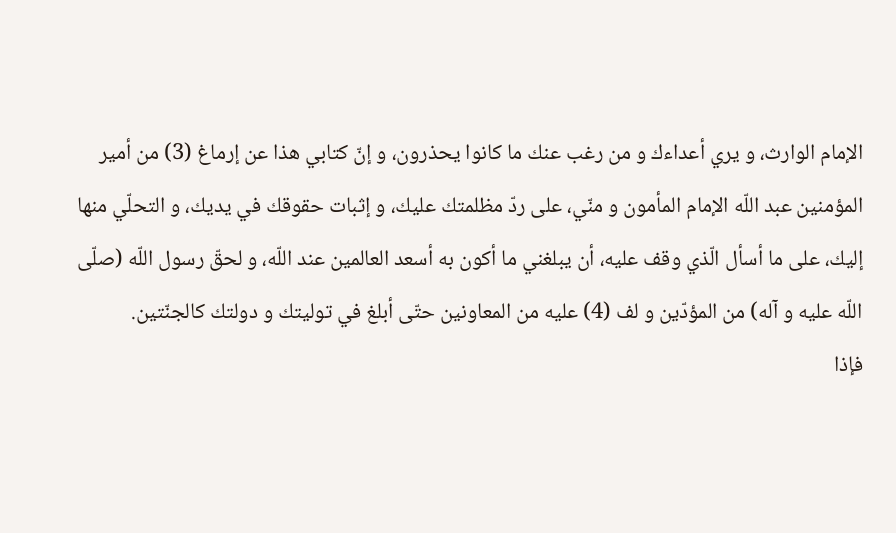الإمام الوارث، و يري أعداءك و من رغب عنك ما كانوا يحذرون، و إنّ كتابي هذا عن إرماغ (3) من أمير المؤمنين عبد اللّه الإمام المأمون و منّي، على ردّ مظلمتك عليك، و إثبات حقوقك في يديك، و التحلّي منها إليك، على ما أسأل الّذي وقف عليه، أن يبلغني ما أكون به أسعد العالمين عند اللّه، و لحقّ رسول اللّه (صلّى اللّه عليه و آله) من المؤدّين و لف (4) عليه من المعاونين حتّى أبلغ في توليتك و دولتك كالجنّتين.
فإذا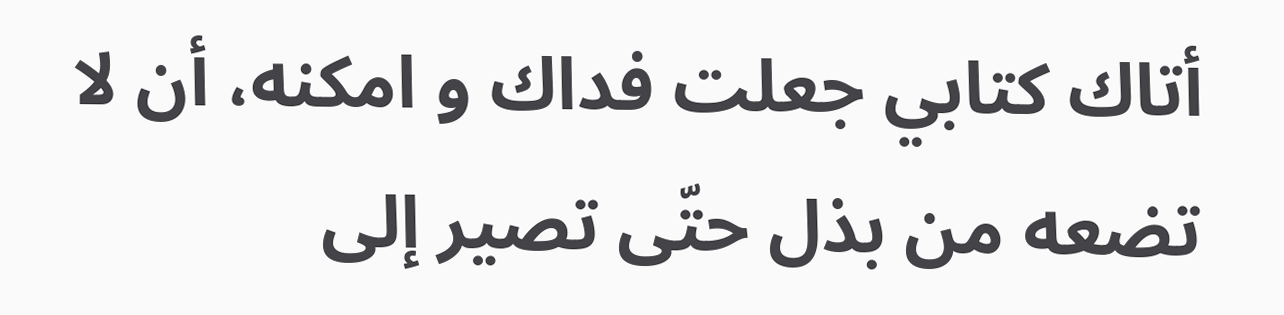أتاك كتابي جعلت فداك و امكنه، أن لا تضعه من بذل حتّى تصير إلى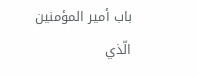باب أمير المؤمنين الّذي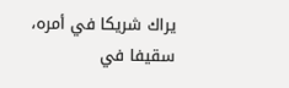يراك شريكا في أمره، سقيفا في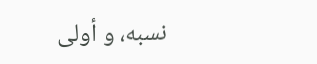نسبه، و أولى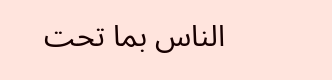الناس بما تحت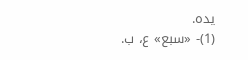يده.
(1)- «سبع» ع، ب.